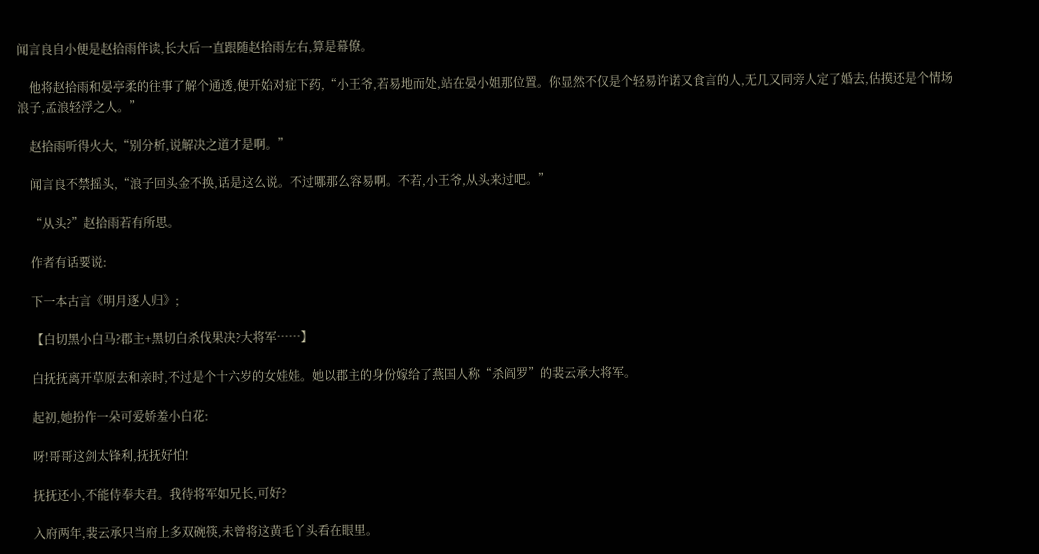闻言良自小便是赵拾雨伴读,长大后一直跟随赵拾雨左右,算是幕僚。

    他将赵拾雨和晏亭柔的往事了解个通透,便开始对症下药,“小王爷,若易地而处,站在晏小姐那位置。你显然不仅是个轻易许诺又食言的人,无几又同旁人定了婚去,估摸还是个情场浪子,孟浪轻浮之人。”

    赵拾雨听得火大,“别分析,说解决之道才是啊。”

    闻言良不禁摇头,“浪子回头金不换,话是这么说。不过哪那么容易啊。不若,小王爷,从头来过吧。”

    “从头?”赵拾雨若有所思。

    作者有话要说:

    下一本古言《明月逐人归》;

    【白切黑小白马?郡主+黑切白杀伐果决?大将军……】

    白抚抚离开草原去和亲时,不过是个十六岁的女娃娃。她以郡主的身份嫁给了燕国人称“杀阎罗”的裴云承大将军。

    起初,她扮作一朵可爱娇羞小白花:

    呀!哥哥这剑太锋利,抚抚好怕!

    抚抚还小,不能侍奉夫君。我待将军如兄长,可好?

    入府两年,裴云承只当府上多双碗筷,未曾将这黄毛丫头看在眼里。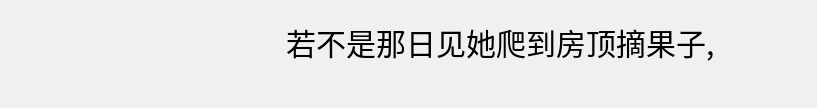若不是那日见她爬到房顶摘果子,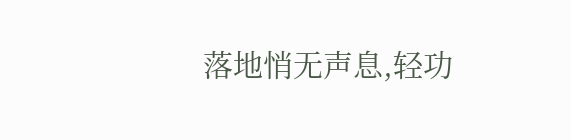落地悄无声息,轻功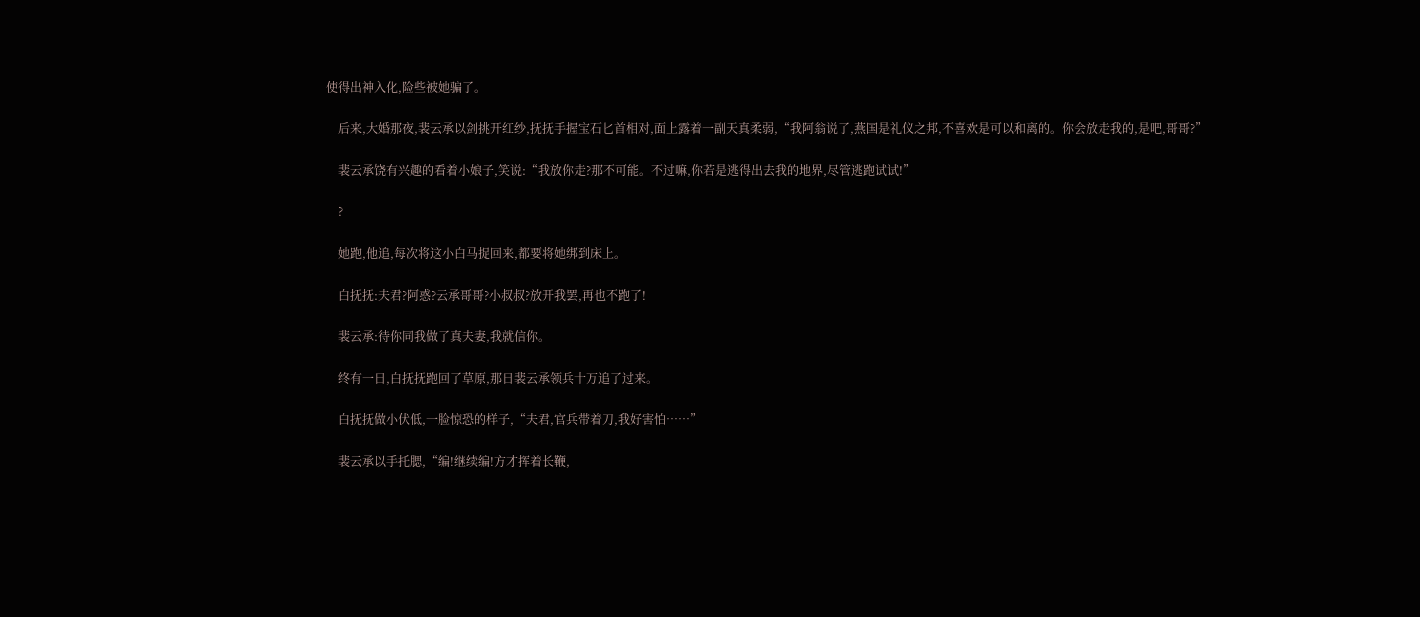使得出神入化,险些被她骗了。

    后来,大婚那夜,裴云承以剑挑开红纱,抚抚手握宝石匕首相对,面上露着一副天真柔弱,“我阿翁说了,燕国是礼仪之邦,不喜欢是可以和离的。你会放走我的,是吧,哥哥?”

    裴云承饶有兴趣的看着小娘子,笑说:“我放你走?那不可能。不过嘛,你若是逃得出去我的地界,尽管逃跑试试!”

    ?

    她跑,他追,每次将这小白马捉回来,都要将她绑到床上。

    白抚抚:夫君?阿惑?云承哥哥?小叔叔?放开我罢,再也不跑了!

    裴云承:待你同我做了真夫妻,我就信你。

    终有一日,白抚抚跑回了草原,那日裴云承领兵十万追了过来。

    白抚抚做小伏低,一脸惊恐的样子,“夫君,官兵带着刀,我好害怕……”

    裴云承以手托腮,“编!继续编!方才挥着长鞭,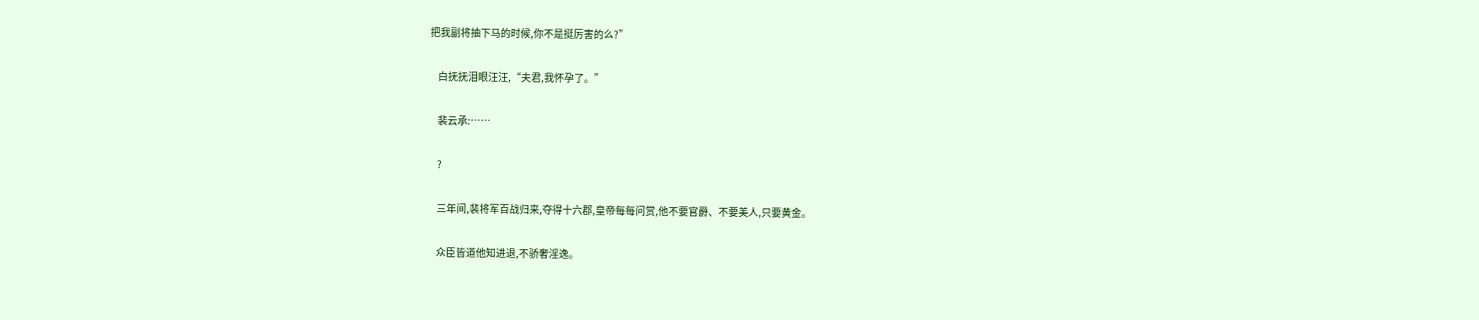把我副将抽下马的时候,你不是挺厉害的么?”

    白抚抚泪眼汪汪,“夫君,我怀孕了。”

    裴云承:……

    ?

    三年间,裴将军百战归来,夺得十六郡,皇帝每每问赏,他不要官爵、不要美人,只要黄金。

    众臣皆道他知进退,不骄奢淫逸。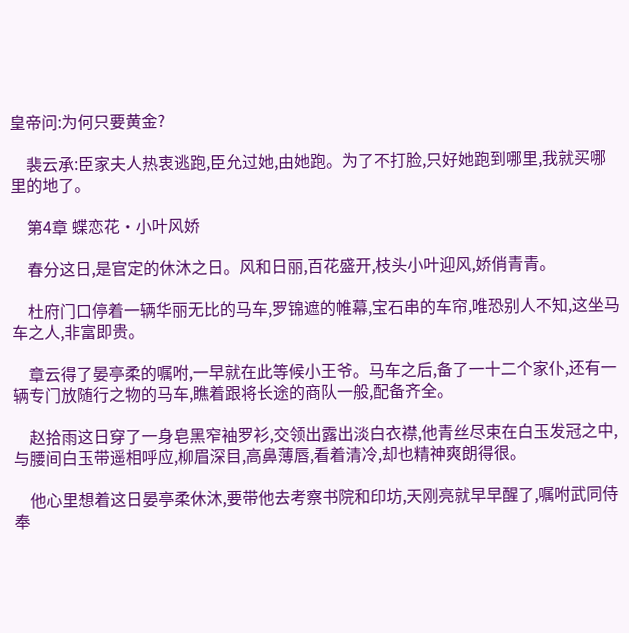皇帝问:为何只要黄金?

    裴云承:臣家夫人热衷逃跑,臣允过她,由她跑。为了不打脸,只好她跑到哪里,我就买哪里的地了。

    第4章 蝶恋花·小叶风娇

    春分这日,是官定的休沐之日。风和日丽,百花盛开,枝头小叶迎风,娇俏青青。

    杜府门口停着一辆华丽无比的马车,罗锦遮的帷幕,宝石串的车帘,唯恐别人不知,这坐马车之人,非富即贵。

    章云得了晏亭柔的嘱咐,一早就在此等候小王爷。马车之后,备了一十二个家仆,还有一辆专门放随行之物的马车,瞧着跟将长途的商队一般,配备齐全。

    赵拾雨这日穿了一身皂黑窄袖罗衫,交领出露出淡白衣襟,他青丝尽束在白玉发冠之中,与腰间白玉带遥相呼应,柳眉深目,高鼻薄唇,看着清冷,却也精神爽朗得很。

    他心里想着这日晏亭柔休沐,要带他去考察书院和印坊,天刚亮就早早醒了,嘱咐武同侍奉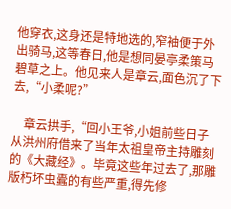他穿衣,这身还是特地选的,窄袖便于外出骑马,这等春日,他是想同晏亭柔策马碧草之上。他见来人是章云,面色沉了下去,“小柔呢?”

    章云拱手,“回小王爷,小姐前些日子从洪州府借来了当年太祖皇帝主持雕刻的《大藏经》。毕竟这些年过去了,那雕版朽坏虫蠹的有些严重,得先修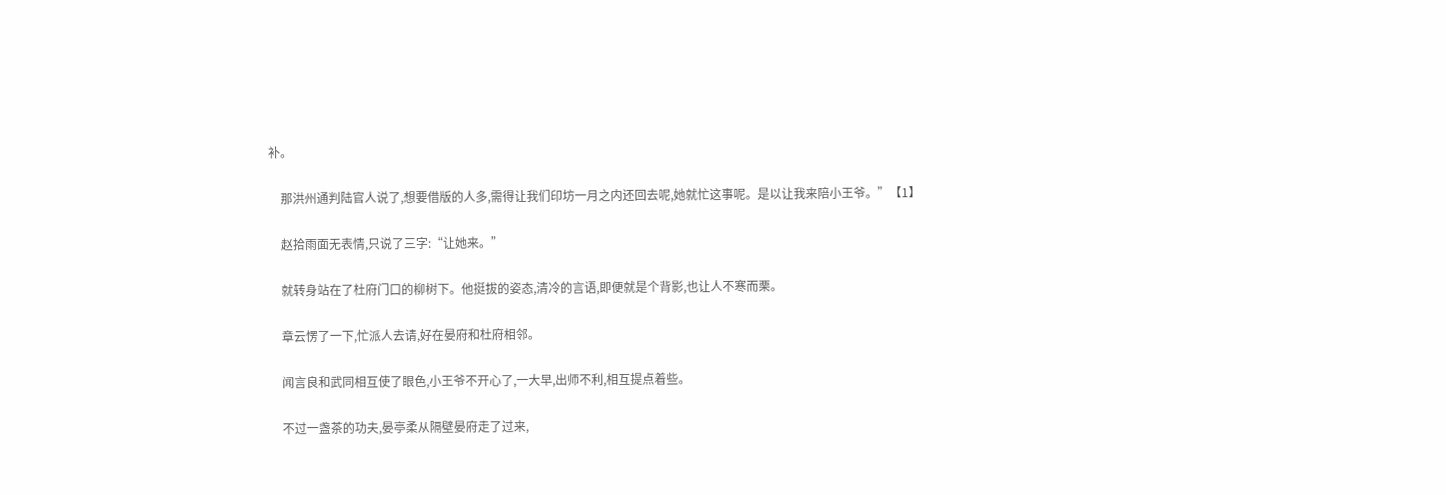补。

    那洪州通判陆官人说了,想要借版的人多,需得让我们印坊一月之内还回去呢,她就忙这事呢。是以让我来陪小王爷。”【1】

    赵拾雨面无表情,只说了三字:“让她来。”

    就转身站在了杜府门口的柳树下。他挺拔的姿态,清冷的言语,即便就是个背影,也让人不寒而栗。

    章云愣了一下,忙派人去请,好在晏府和杜府相邻。

    闻言良和武同相互使了眼色,小王爷不开心了,一大早,出师不利,相互提点着些。

    不过一盏茶的功夫,晏亭柔从隔壁晏府走了过来,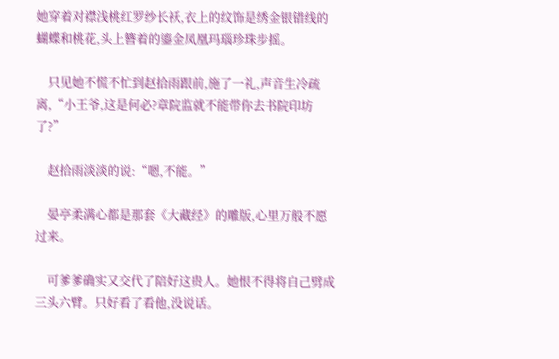她穿着对襟浅桃红罗纱长袄,衣上的纹饰是绣金银错线的蝴蝶和桃花,头上簪着的鎏金凤凰玛瑙珍珠步摇。

    只见她不慌不忙到赵拾雨跟前,施了一礼,声音生冷疏离,“小王爷,这是何必?章院监就不能带你去书院印坊了?”

    赵拾雨淡淡的说:“嗯,不能。”

    晏亭柔满心都是那套《大藏经》的雕版,心里万般不愿过来。

    可爹爹确实又交代了陪好这贵人。她恨不得将自己劈成三头六臂。只好看了看他,没说话。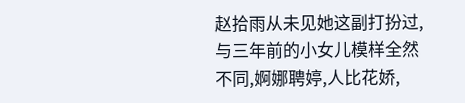赵拾雨从未见她这副打扮过,与三年前的小女儿模样全然不同,婀娜聘婷,人比花娇,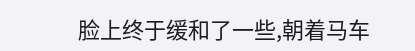脸上终于缓和了一些,朝着马车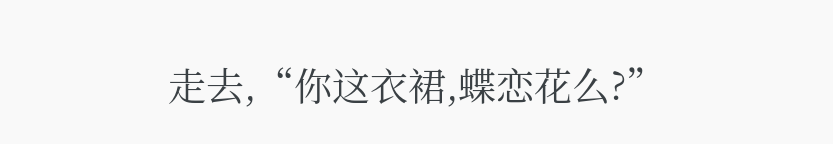走去,“你这衣裙,蝶恋花么?”